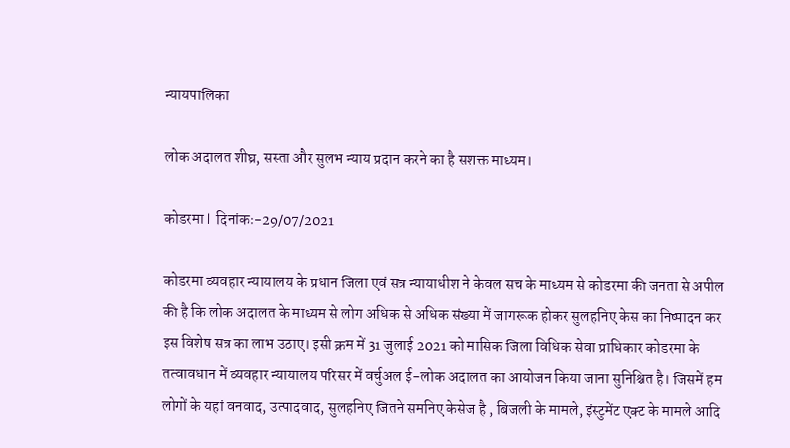न्यायपालिका

लोक अदालत शीघ्र, सस्ता और सुलभ न्याय प्रदान करने का है सशक्त माध्यम।

कोडरमा l  दिनांकः-29/07/2021

कोडरमा व्यवहार न्यायालय के प्रधान जिला एवं सत्र न्यायाधीश ने केवल सच के माध्यम से कोडरमा की जनता से अपील की है कि लोक अदालत के माध्यम से लोग अधिक से अधिक संख्या में जागरूक होकर सुलहनिए केस का निष्पादन कर इस विशेष सत्र का लाभ उठाए। इसी क्रम में 31 जुलाई 2021 को मासिक जिला विधिक सेवा प्राधिकार कोडरमा के तत्वावधान में व्यवहार न्यायालय परिसर में वर्चुअल ई-लोक अदालत का आयोजन किया जाना सुनिश्चित है। जिसमें हम लोगों के यहां वनवाद, उत्पादवाद, सुलहनिए जितने समनिए केसेज है , बिजली के मामले, इंस्टुमेंट एक्ट के मामले आदि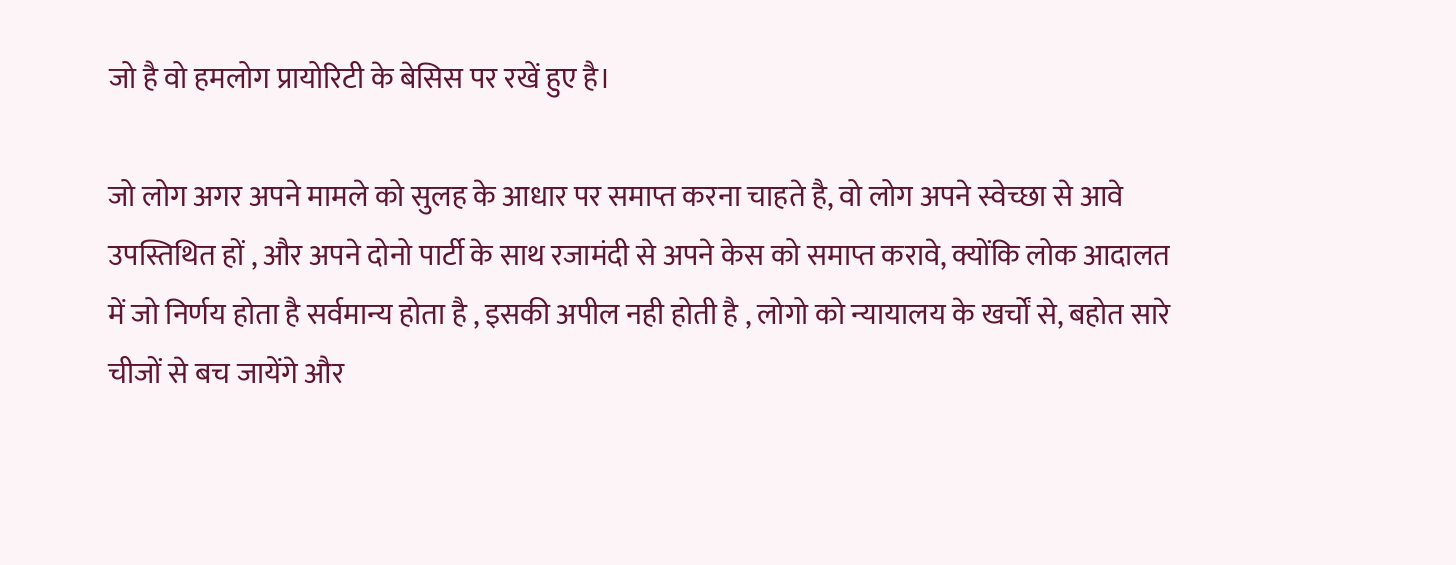जो है वो हमलोग प्रायोरिटी के बेसिस पर रखें हुए है।

जो लोग अगर अपने मामले को सुलह के आधार पर समाप्त करना चाहते है, वो लोग अपने स्वेच्छा से आवे उपस्तिथित हों , और अपने दोनो पार्टी के साथ रजामंदी से अपने केस को समाप्त करावे, क्योंकि लोक आदालत में जो निर्णय होता है सर्वमान्य होता है , इसकी अपील नही होती है , लोगो को न्यायालय के खर्चों से, बहोत सारे चीजों से बच जायेंगे और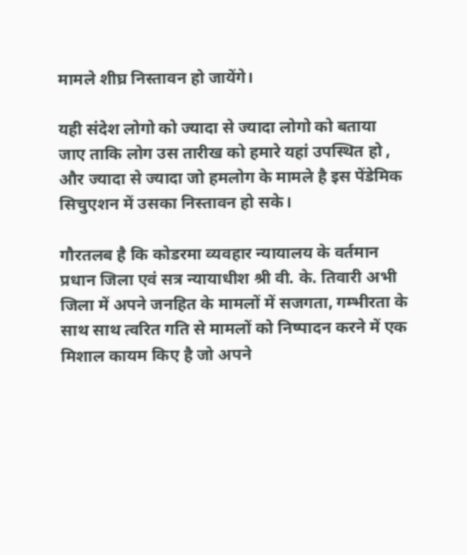मामले शीघ्र निस्तावन हो जायेंगे।

यही संदेश लोगो को ज्यादा से ज्यादा लोगो को बताया जाए ताकि लोग उस तारीख को हमारे यहां उपस्थित हो , और ज्यादा से ज्यादा जो हमलोग के मामले है इस पेंडेमिक सिचुएशन में उसका निस्तावन हो सके।

गौरतलब है कि कोडरमा व्यवहार न्यायालय के वर्तमान प्रधान जिला एवं सत्र न्यायाधीश श्री वी. के. तिवारी अभी जिला में अपने जनहित के मामलों में सजगता, गम्भीरता के साथ साथ त्वरित गति से मामलों को निष्पादन करने में एक मिशाल कायम किए है जो अपने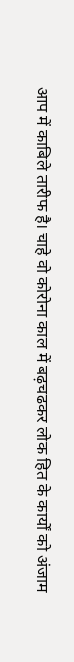आप में काबिले तारीफ है। चाहे वो कोरोना काल में बढ़चढकर लोक हित के कार्यों को अंजाम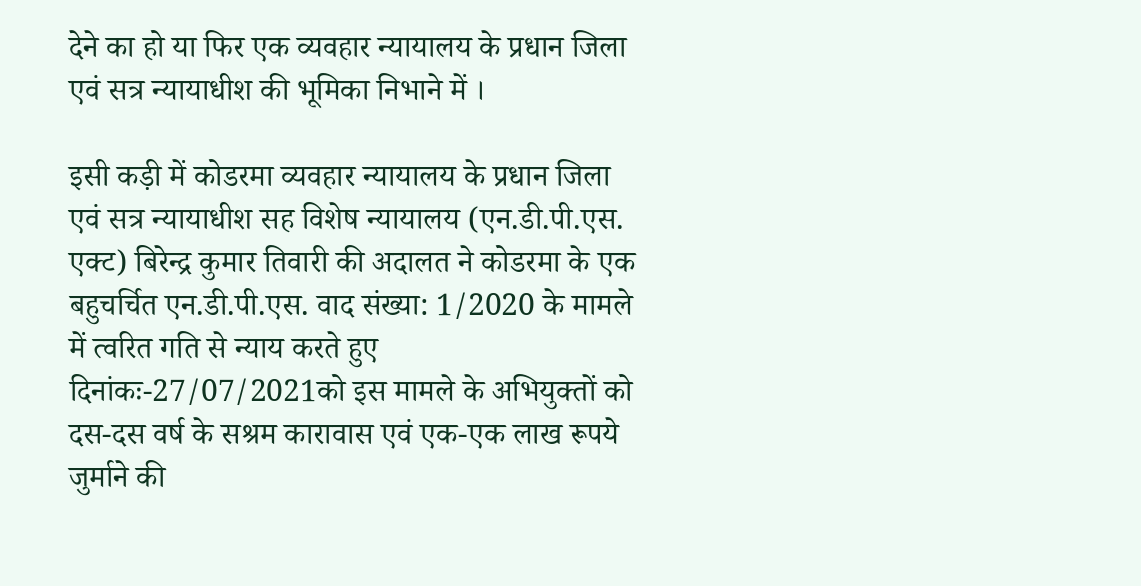देने का हो या फिर एक व्यवहार न्यायालय के प्रधान जिला एवं सत्र न्यायाधीश की भूमिका निभाने में ।

इसी कड़ी में कोडरमा व्यवहार न्यायालय के प्रधान जिला एवं सत्र न्यायाधीश सह विशेष न्यायालय (एन.डी.पी.एस. एक्ट) बिरेन्द्र कुमार तिवारी की अदालत ने कोडरमा के एक बहुचर्चित एन.डी.पी.एस. वाद संख्या: 1/2020 के मामले में त्वरित गति से न्याय करते हुए दिनांकः-27/07/2021को इस मामले के अभियुक्तों को दस-दस वर्ष के सश्रम कारावास एवं एक-एक लाख रूपये जुर्माने की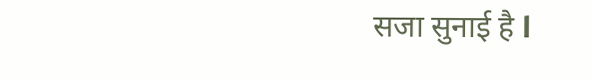सजा सुनाई है l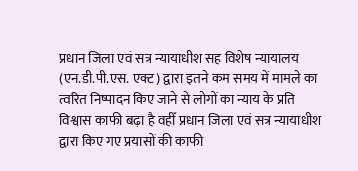प्रधान जिला एवं सत्र न्यायाधीश सह विशेष न्यायालय (एन.डी.पी.एस. एक्ट) द्वारा इतने कम समय में मामले का त्वरित निष्पादन किए जाने से लोगों का न्याय के प्रति विश्वास काफी बढ़ा है वहीँ प्रधान जिला एवं सत्र न्यायाधीश द्वारा किए गए प्रयासों की काफी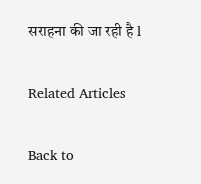सराहना की जा रही है l

Related Articles

Back to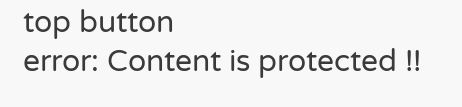top button
error: Content is protected !!